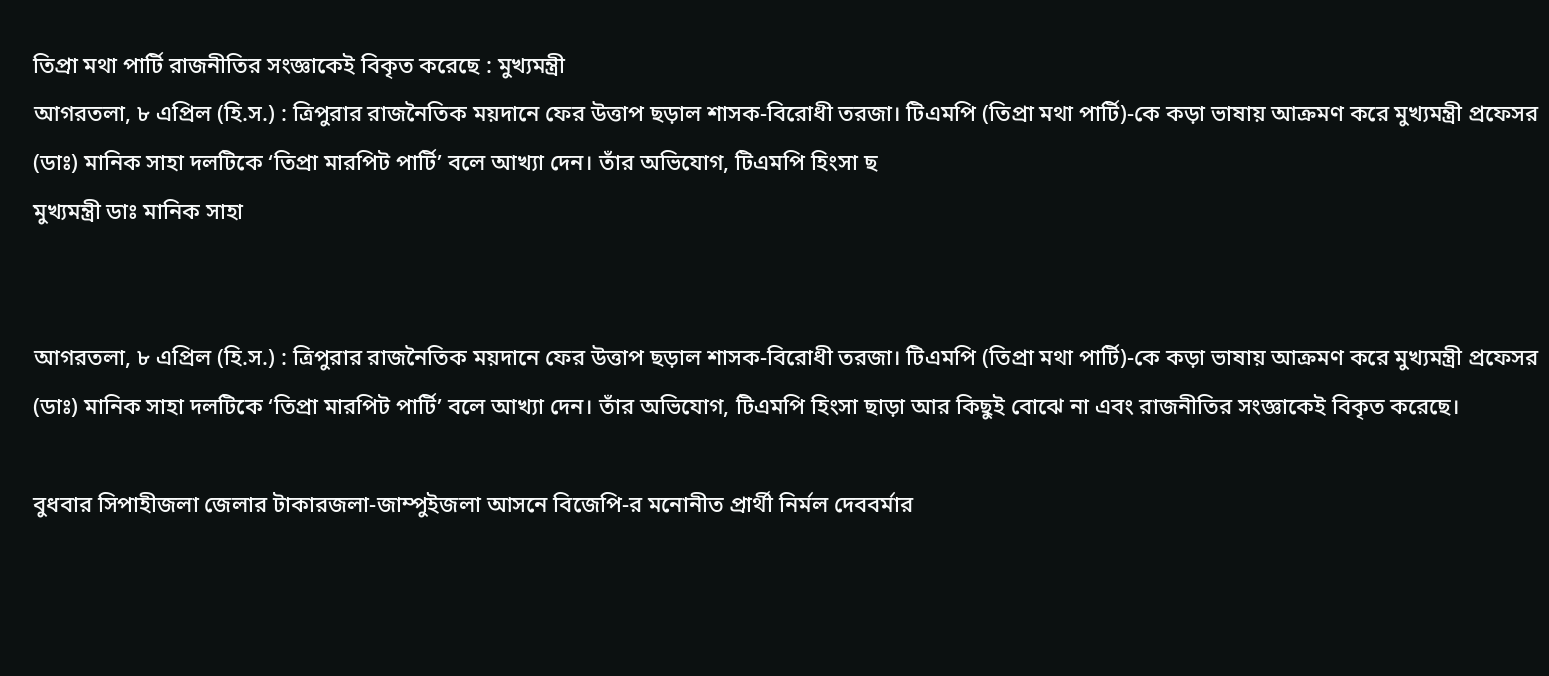তিপ্রা মথা পার্টি রাজনীতির সংজ্ঞাকেই বিকৃত করেছে : মুখ্যমন্ত্রী
আগরতলা, ৮ এপ্রিল (হি.স.) : ত্রিপুরার রাজনৈতিক ময়দানে ফের উত্তাপ ছড়াল শাসক-বিরোধী তরজা। টিএমপি (তিপ্রা মথা পার্টি)-কে কড়া ভাষায় আক্রমণ করে মুখ্যমন্ত্রী প্রফেসর (ডাঃ) মানিক সাহা দলটিকে ‘তিপ্রা মারপিট পার্টি’ বলে আখ্যা দেন। তাঁর অভিযোগ, টিএমপি হিংসা ছ
মুখ্যমন্ত্রী ডাঃ মানিক সাহা


আগরতলা, ৮ এপ্রিল (হি.স.) : ত্রিপুরার রাজনৈতিক ময়দানে ফের উত্তাপ ছড়াল শাসক-বিরোধী তরজা। টিএমপি (তিপ্রা মথা পার্টি)-কে কড়া ভাষায় আক্রমণ করে মুখ্যমন্ত্রী প্রফেসর (ডাঃ) মানিক সাহা দলটিকে ‘তিপ্রা মারপিট পার্টি’ বলে আখ্যা দেন। তাঁর অভিযোগ, টিএমপি হিংসা ছাড়া আর কিছুই বোঝে না এবং রাজনীতির সংজ্ঞাকেই বিকৃত করেছে।

বুধবার সিপাহীজলা জেলার টাকারজলা-জাম্পুইজলা আসনে বিজেপি-র মনোনীত প্রার্থী নির্মল দেববর্মার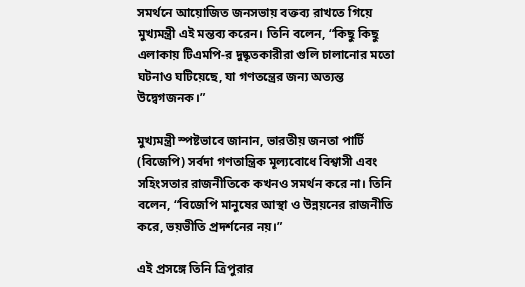সমর্থনে আয়োজিত জনসভায় বক্তব্য রাখতে গিয়ে মুখ্যমন্ত্রী এই মন্তব্য করেন। তিনি বলেন, “কিছু কিছু এলাকায় টিএমপি-র দুষ্কৃতকারীরা গুলি চালানোর মতো ঘটনাও ঘটিয়েছে, যা গণতন্ত্রের জন্য অত্যন্ত উদ্বেগজনক।”

মুখ্যমন্ত্রী স্পষ্টভাবে জানান, ভারতীয় জনতা পার্টি (বিজেপি) সর্বদা গণতান্ত্রিক মূল্যবোধে বিশ্বাসী এবং সহিংসতার রাজনীতিকে কখনও সমর্থন করে না। তিনি বলেন, “বিজেপি মানুষের আস্থা ও উন্নয়নের রাজনীতি করে, ভয়ভীতি প্রদর্শনের নয়।”

এই প্রসঙ্গে তিনি ত্রিপুরার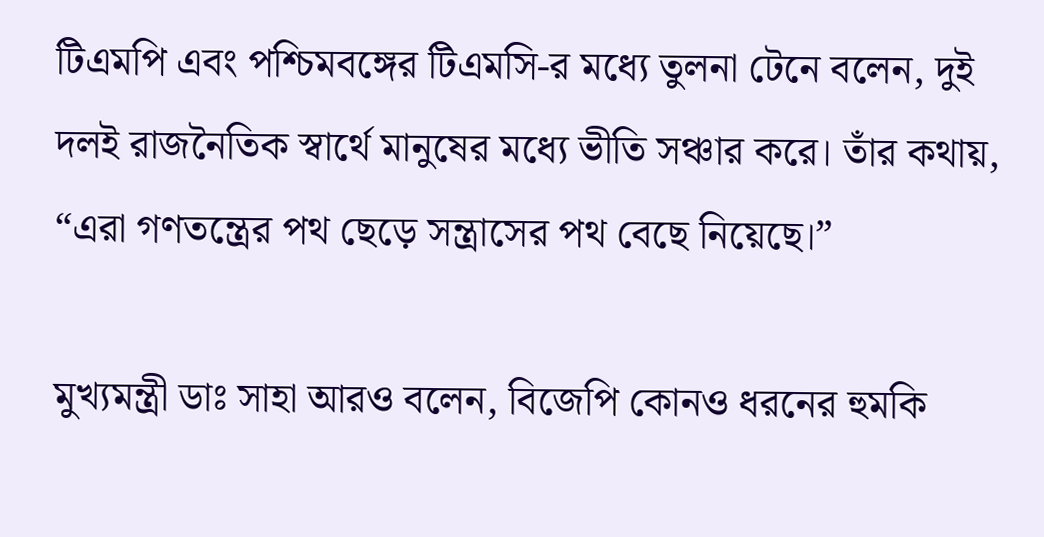টিএমপি এবং পশ্চিমবঙ্গের টিএমসি-র মধ্যে তুলনা টেনে বলেন, দুই দলই রাজনৈতিক স্বার্থে মানুষের মধ্যে ভীতি সঞ্চার করে। তাঁর কথায়, “এরা গণতন্ত্রের পথ ছেড়ে সন্ত্রাসের পথ বেছে নিয়েছে।”

মুখ্যমন্ত্রী ডাঃ সাহা আরও বলেন, বিজেপি কোনও ধরনের হুমকি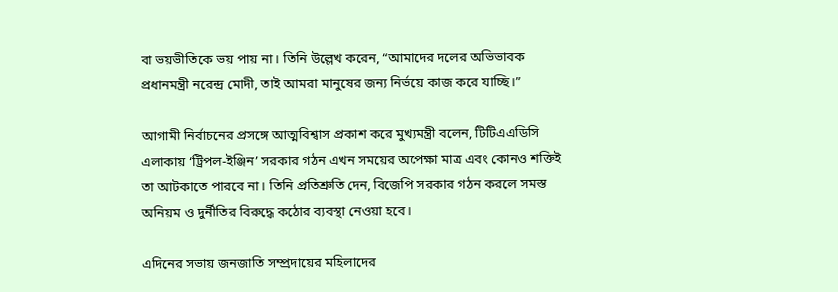বা ভয়ভীতিকে ভয় পায় না। তিনি উল্লেখ করেন, “আমাদের দলের অভিভাবক প্রধানমন্ত্রী নরেন্দ্র মোদী, তাই আমরা মানুষের জন্য নির্ভয়ে কাজ করে যাচ্ছি।”

আগামী নির্বাচনের প্রসঙ্গে আত্মবিশ্বাস প্রকাশ করে মুখ্যমন্ত্রী বলেন, টিটিএএডিসি এলাকায় ‘ট্রিপল-ইঞ্জিন’ সরকার গঠন এখন সময়ের অপেক্ষা মাত্র এবং কোনও শক্তিই তা আটকাতে পারবে না। তিনি প্রতিশ্রুতি দেন, বিজেপি সরকার গঠন করলে সমস্ত অনিয়ম ও দুর্নীতির বিরুদ্ধে কঠোর ব্যবস্থা নেওয়া হবে।

এদিনের সভায় জনজাতি সম্প্রদায়ের মহিলাদের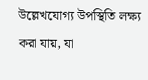উল্লেখযোগ্য উপস্থিতি লক্ষ্য করা যায়, যা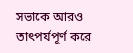সভাকে আরও তাৎপর্যপূর্ণ করে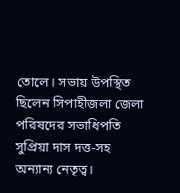তোলে। সভায় উপস্থিত ছিলেন সিপাহীজলা জেলা পরিষদের সভাধিপতি সুপ্রিয়া দাস দত্ত-সহ অন্যান্য নেতৃত্ব।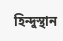হিন্দুস্থান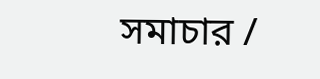সমাচার /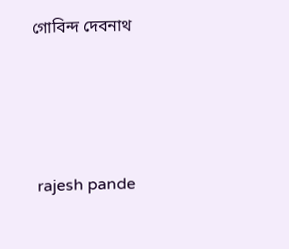গোবিন্দ দেবনাথ






 rajesh pande